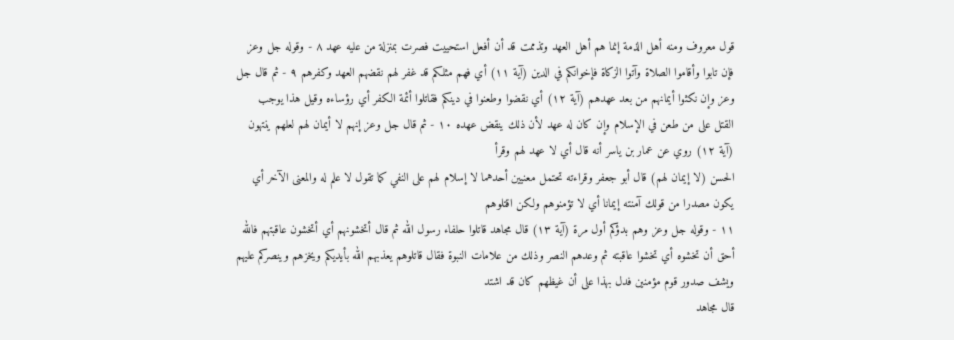قول معروف ومنه أهل الذمة إنما هم أهل العهد وتذممت قد أن أفعل استحييت فصرت بمنزلة من عليه عهد ٨ - وقوله جل وعز فإن تابوا وأقاموا الصلاة وآتوا الزكاة فإخوانكم في الدين (آية ١١) أي فهم مثلكم قد غفر لهم نقضهم العهد وكفرهم ٩ - ثم قال جل وعز وإن نكثوا أيمانهم من بعد عهدهم (آية ١٢) أي نقضوا وطعنوا في دينكم فقاتلوا أئمة الكفر أي رؤساءه وقيل هذا يوجب القتل على من طعن في الإسلام وإن كان له عهد لأن ذلك ينقض عهده ١٠ - ثم قال جل وعز إنهم لا أيمان لهم لعلهم ينتهون (آية ١٢) روي عن عمار بن ياسر أنه قال أي لا عهد لهم وقرأ
الحسن (لا إيمان لهم) قال أبو جعفر وقراءته تحتمل معنيين أحدهما لا إسلام لهم على النفي كما تقول لا علم له والمعنى الآخر أي يكون مصدرا من قولك آمنته إيمانا أي لا تؤمنوهم ولكن اقتلوهم
١١ - وقوله جل وعز وهم بدؤكم أول مرة (آية ١٣) قال مجاهد قاتلوا حلفاء رسول الله ثم قال أتخشونهم أي أتخشون عاقبتهم فالله أحق أن تخشوه أي تخشوا عاقبته ثم وعدهم النصر وذلك من علامات النبوة فقال قاتلوهم يعذبهم الله بأيديكم ويخزهم وينصركم عليهم ويشف صدور قوم مؤمنين فدل بهذا على أن غيظهم كان قد اشتد
قال مجاهد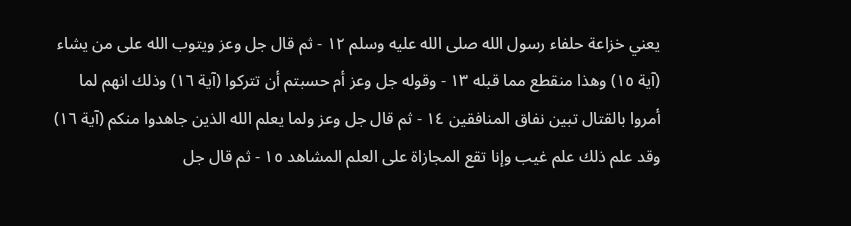يعني خزاعة حلفاء رسول الله صلى الله عليه وسلم ١٢ - ثم قال جل وعز ويتوب الله على من يشاء (آية ١٥) وهذا منقطع مما قبله ١٣ - وقوله جل وعز أم حسبتم أن تتركوا (آية ١٦) وذلك انهم لما أمروا بالقتال تبين نفاق المنافقين ١٤ - ثم قال جل وعز ولما يعلم الله الذين جاهدوا منكم (آية ١٦) وقد علم ذلك علم غيب وإنا تقع المجازاة على العلم المشاهد ١٥ - ثم قال جل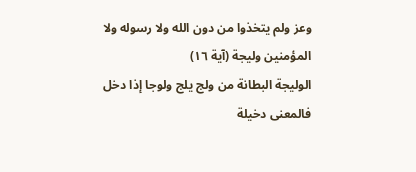وعز ولم يتخذوا من دون الله ولا رسوله ولا المؤمنين وليجة (آية ١٦)
الوليجة البطانة من ولج يلج ولوجا إذا دخل فالمعنى دخيلة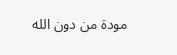مودة من دون الله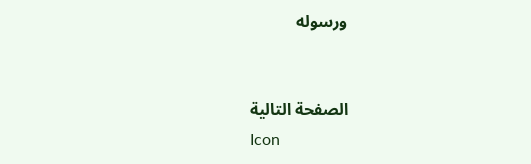ورسوله


الصفحة التالية
Icon